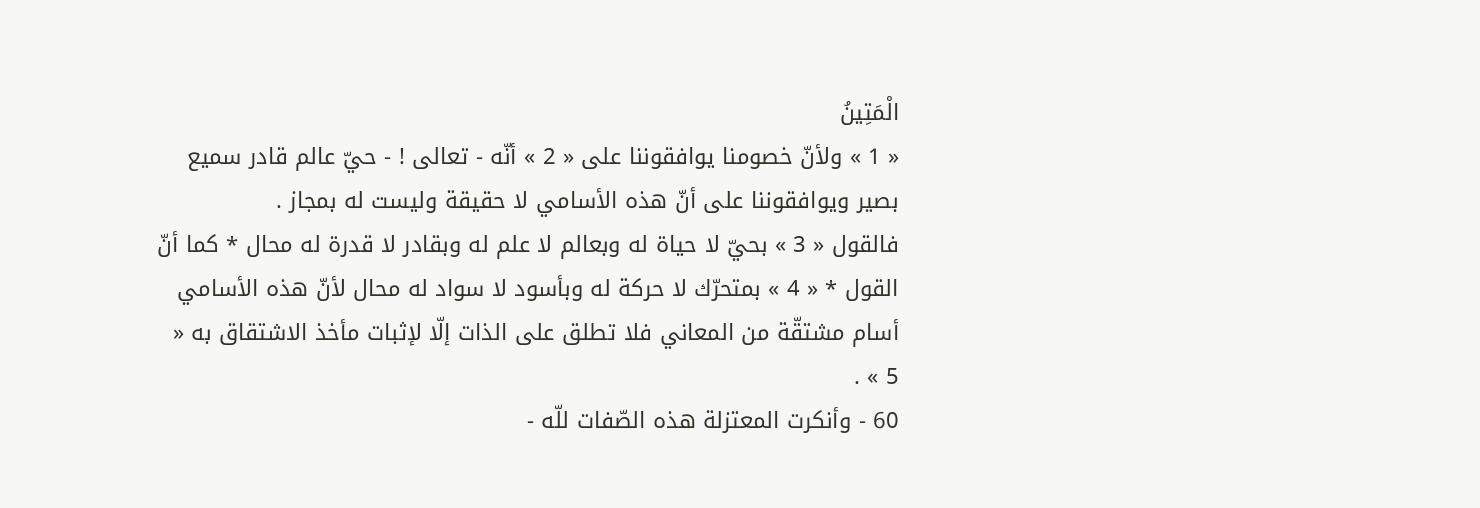الْمَتِينُ
« 1 » ولأنّ خصومنا يوافقوننا على « 2 » أنّه - تعالى ! - حيّ عالم قادر سميع بصير ويوافقوننا على أنّ هذه الأسامي لا حقيقة وليست له بمجاز .
فالقول « 3 » بحيّ لا حياة له وبعالم لا علم له وبقادر لا قدرة له محال * كما أنّ القول * « 4 » بمتحرّك لا حركة له وبأسود لا سواد له محال لأنّ هذه الأسامي أسام مشتقّة من المعاني فلا تطلق على الذات إلّا لإثبات مأخذ الاشتقاق به « 5 » .
60 - وأنكرت المعتزلة هذه الصّفات للّه -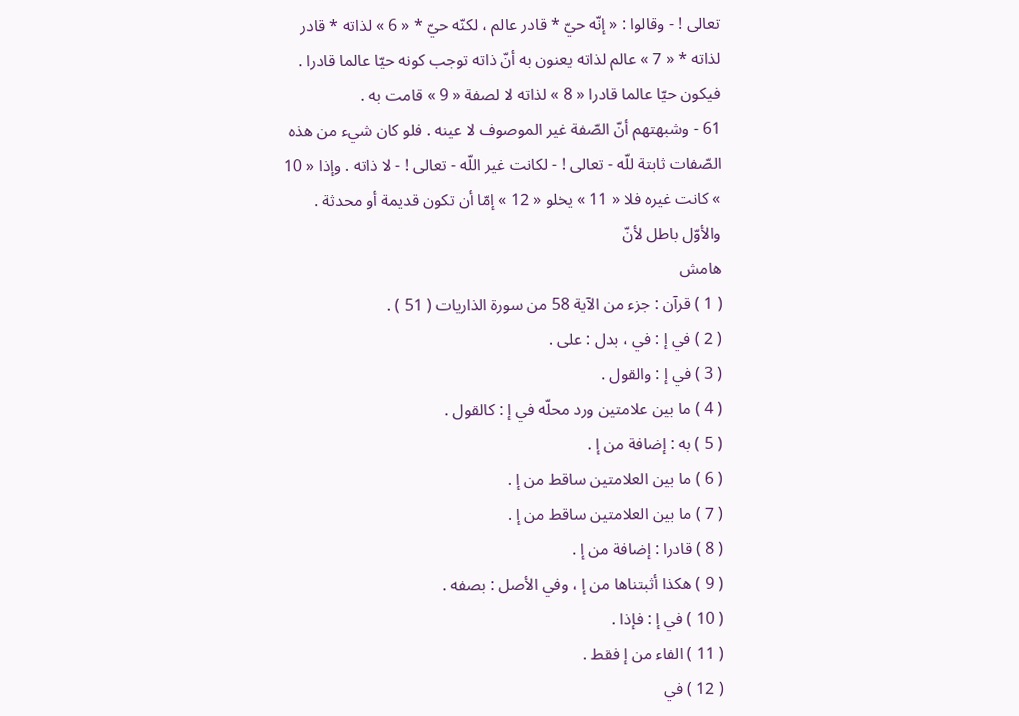تعالى ! - وقالوا : « إنّه حيّ * قادر عالم ، لكنّه حيّ * « 6 » لذاته * قادر لذاته * « 7 » عالم لذاته يعنون به أنّ ذاته توجب كونه حيّا عالما قادرا . فيكون حيّا عالما قادرا « 8 » لذاته لا لصفة « 9 » قامت به .
61 - وشبهتهم أنّ الصّفة غير الموصوف لا عينه . فلو كان شيء من هذه الصّفات ثابتة للّه - تعالى ! - لكانت غير اللّه - تعالى ! - لا ذاته . وإذا « 10 » كانت غيره فلا « 11 » يخلو « 12 » إمّا أن تكون قديمة أو محدثة . والأوّل باطل لأنّ
هامش
( 1 ) قرآن : جزء من الآية 58 من سورة الذاريات ( 51 ) .
( 2 ) في إ : في ، بدل : على .
( 3 ) في إ : والقول .
( 4 ) ما بين علامتين ورد محلّه في إ : كالقول .
( 5 ) به : إضافة من إ .
( 6 ) ما بين العلامتين ساقط من إ .
( 7 ) ما بين العلامتين ساقط من إ .
( 8 ) قادرا : إضافة من إ .
( 9 ) هكذا أثبتناها من إ ، وفي الأصل : بصفه .
( 10 ) في إ : فإذا .
( 11 ) الفاء من إ فقط .
( 12 ) في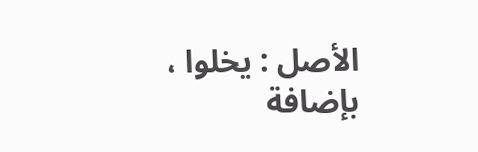الأصل : يخلوا ، بإضافة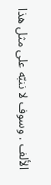الألف . وسوف لا ننبّه على مثل هذا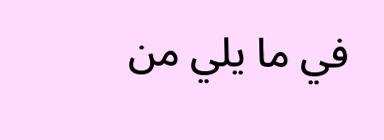في ما يلي من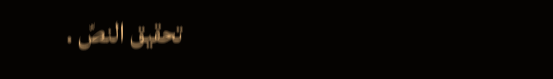تحقيق النصّ .